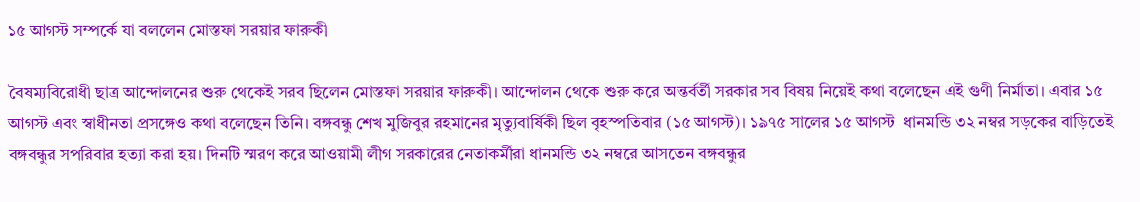১৫ আগস্ট সম্পর্কে যা বললেন মোস্তফা সরয়ার ফারুকী

বৈষম্যবিরোধী ছাত্র আন্দোলনের শুরু থেকেই সরব ছিলেন মোস্তফা সরয়ার ফারুকী। আন্দোলন থেকে শুরু করে অন্তর্বর্তী সরকার সব বিষয় নিয়েই কথা বলেছেন এই গুণী নির্মাতা। এবার ১৫ আগস্ট এবং স্বাধীনতা প্রসঙ্গেও কথা বলেছেন তিনি। বঙ্গবন্ধু শেখ মুজিবুর রহমানের মৃত্যুবার্ষিকী ছিল বৃহস্পতিবার (১৫ আগস্ট)। ১৯৭৫ সালের ১৫ আগস্ট  ধানমন্ডি ৩২ নম্বর সড়কের বাড়িতেই বঙ্গবন্ধুর সপরিবার হত্যা করা হয়। দিনটি স্মরণ করে আওয়ামী লীগ সরকারের নেতাকর্মীরা ধানমন্ডি ৩২ নম্বরে আসতেন বঙ্গবন্ধুর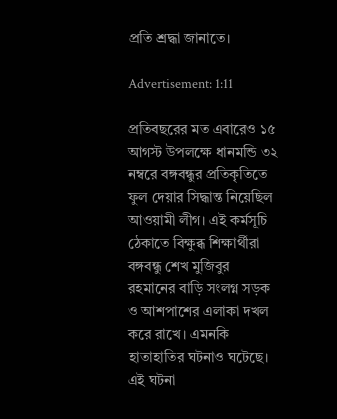প্রতি শ্রদ্ধা জানাতে।

Advertisement: 1:11

প্রতিবছরের মত এবারেও ১৫ আগস্ট উপলক্ষে ধানমন্ডি ৩২ নম্বরে বঙ্গবন্ধুর প্রতিকৃতিতে ফুল দেয়ার সিদ্ধান্ত নিয়েছিল আওয়ামী লীগ। এই কর্মসূচি ঠেকাতে বিক্ষুব্ধ শিক্ষার্থীরা বঙ্গবন্ধু শেখ মুজিবুর রহমানের বাড়ি সংলগ্ন সড়ক ও আশপাশের এলাকা দখল করে রাখে। এমনকি হাতাহাতির ঘটনাও ঘটেছে। এই ঘটনা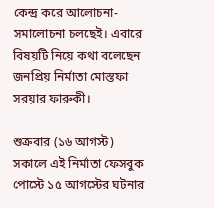কেন্দ্র করে আলোচনা-সমালোচনা চলছেই। এবারে বিষয়টি নিয়ে কথা বলেছেন জনপ্রিয় নির্মাতা মোস্তফা সরয়ার ফারুকী।

শুক্রবার (১৬ আগস্ট) সকালে এই নির্মাতা ফেসবুক পোস্টে ১৫ আগস্টের ঘটনার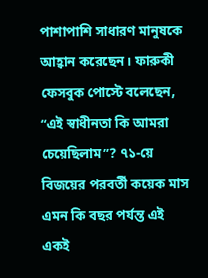পাশাপাশি সাধারণ মানুষকে আহ্বান করেছেন। ফারুকী ফেসবুক পোস্টে বলেছেন, “এই স্বাধীনতা কি আমরা চেয়েছিলাম”? ৭১-য়ে বিজয়ের পরবর্তী কয়েক মাস এমন কি বছর পর্যন্ত এই একই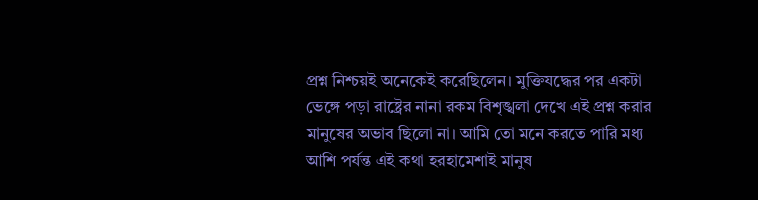প্রশ্ন নিশ্চয়ই অনেকেই করেছিলেন। মুক্তিযদ্ধের পর একটা ভেঙ্গে পড়া রাষ্ট্রের নানা রকম বিশৃঙ্খলা দেখে এই প্রশ্ন করার মানুষের অভাব ছিলো না। আমি তো মনে করতে পারি মধ্য আশি পর্যন্ত এই কথা হরহামেশাই মানুষ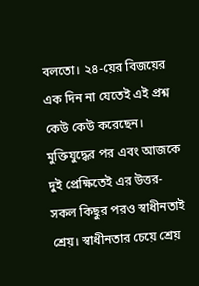বলতো। ২৪-য়ের বিজয়ের এক দিন না যেতেই এই প্রশ্ন কেউ কেউ করেছেন। মুক্তিযুদ্ধের পর এবং আজকে দুই প্রেক্ষিতেই এর উত্তর- সকল কিছুর পরও স্বাধীনতাই শ্রেয়। স্বাধীনতার চেয়ে শ্রেয়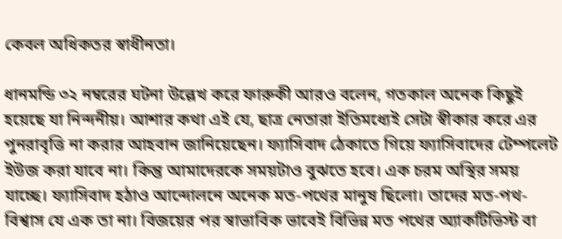কেবল অধিকতর স্বাধীনতা।

ধানমন্ডি ৩২ নম্বরের ঘটনা উল্লেখ করে ফারুকী আরও বলেন, গতকাল অনেক কিছুই হয়েছে যা নিন্দনীয়। আশার কথা এই যে, ছাত্র নেতারা ইতিমধ্যেই সেটা স্বীকার করে এর পুনরাবৃত্তি না করার আহবান জানিয়েছেন। ফ্যাসিবাদ ঠেকাতে গিয়ে ফ্যাসিবাদের টেম্পলেট ইউজ করা যাবে না। কিন্তু আমাদেরকে সময়টাও বুঝতে হবে। এক চরম অস্থির সময় যাচ্ছে। ফ্যাসিবাদ হঠাও আন্দোলনে অনেক মত-পথের মানুষ ছিলো। তাদের মত-পথ-বিশ্বাস যে এক তা না। বিজয়ের পর স্বাভাবিক ভাবেই বিভিন্ন মত পথের অ্যাকটিভিস্ট বা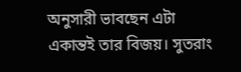অনুসারী ভাবছেন এটা একান্তই তার বিজয়। সুতরাং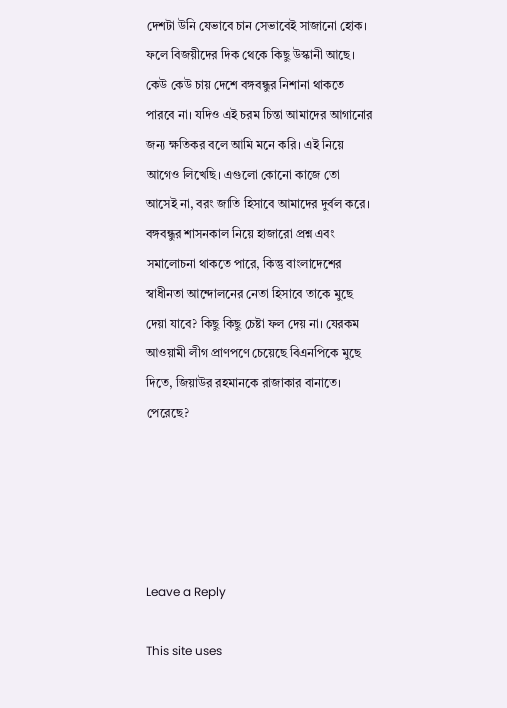দেশটা উনি যেভাবে চান সেভাবেই সাজানো হোক। ফলে বিজয়ীদের দিক থেকে কিছু উস্কানী আছে। কেউ কেউ চায় দেশে বঙ্গবন্ধুর নিশানা থাকতে পারবে না। যদিও এই চরম চিন্তা আমাদের আগানোর জন্য ক্ষতিকর বলে আমি মনে করি। এই নিয়ে আগেও লিখেছি। এগুলো কোনো কাজে তো আসেই না, বরং জাতি হিসাবে আমাদের দুর্বল করে। বঙ্গবন্ধুর শাসনকাল নিয়ে হাজারো প্রশ্ন এবং সমালোচনা থাকতে পারে, কিন্তু বাংলাদেশের স্বাধীনতা আন্দোলনের নেতা হিসাবে তাকে মুছে দেয়া যাবে? কিছু কিছু চেষ্টা ফল দেয় না। যেরকম আওয়ামী লীগ প্রাণপণে চেয়েছে বিএনপিকে মুছে দিতে, জিয়াউর রহমানকে রাজাকার বানাতে। পেরেছে?





Leave a Reply

This site uses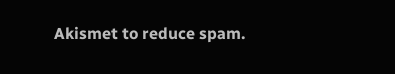Akismet to reduce spam.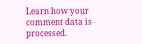Learn how your comment data is processed.